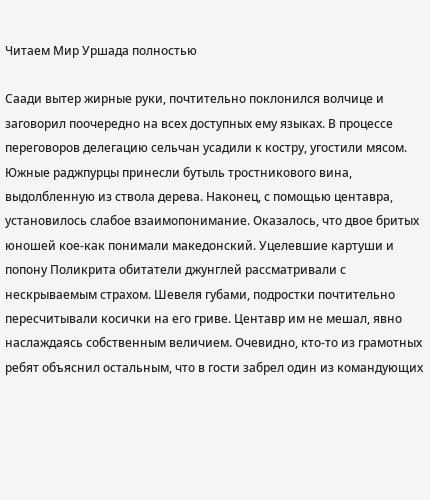Читаем Мир Уршада полностью

Саади вытер жирные руки, почтительно поклонился волчице и заговорил поочередно на всех доступных ему языках. В процессе переговоров делегацию сельчан усадили к костру, угостили мясом. Южные раджпурцы принесли бутыль тростникового вина, выдолбленную из ствола дерева. Наконец, с помощью центавра, установилось слабое взаимопонимание. Оказалось, что двое бритых юношей кое-как понимали македонский. Уцелевшие картуши и попону Поликрита обитатели джунглей рассматривали с нескрываемым страхом. Шевеля губами, подростки почтительно пересчитывали косички на его гриве. Центавр им не мешал, явно наслаждаясь собственным величием. Очевидно, кто-то из грамотных ребят объяснил остальным, что в гости забрел один из командующих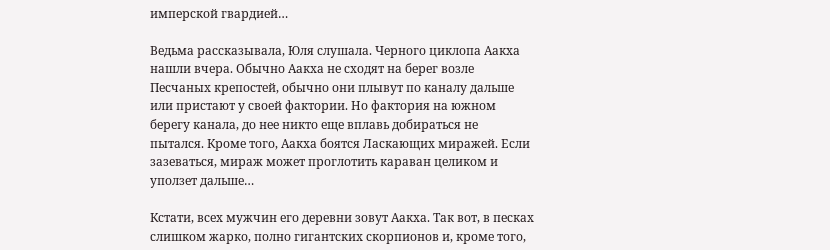имперской гвардией…

Ведьма рассказывала, Юля слушала. Черного циклопа Аакха нашли вчера. Обычно Аакха не сходят на берег возле Песчаных крепостей, обычно они плывут по каналу дальше или пристают у своей фактории. Но фактория на южном берегу канала, до нее никто еще вплавь добираться не пытался. Кроме того, Аакха боятся Ласкающих миражей. Если зазеваться, мираж может проглотить караван целиком и уползет дальше…

Кстати, всех мужчин его деревни зовут Аакха. Так вот, в песках слишком жарко, полно гигантских скорпионов и, кроме того,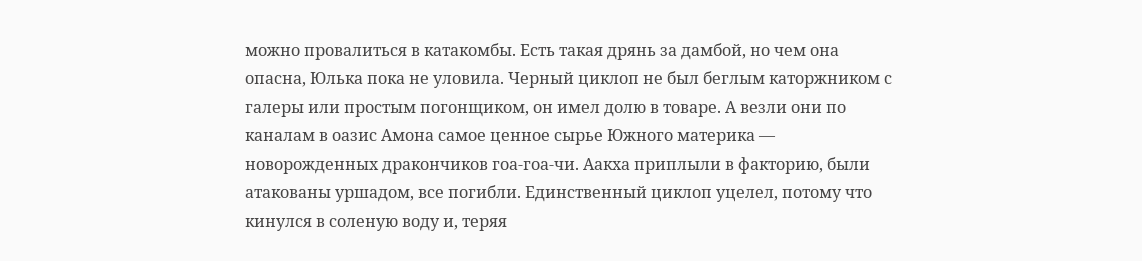можно провалиться в катакомбы. Есть такая дрянь за дамбой, но чем она опасна, Юлька пока не уловила. Черный циклоп не был беглым каторжником с галеры или простым погонщиком, он имел долю в товаре. А везли они по каналам в оазис Амона самое ценное сырье Южного материка — новорожденных дракончиков гоа-гоа-чи. Аакха приплыли в факторию, были атакованы уршадом, все погибли. Единственный циклоп уцелел, потому что кинулся в соленую воду и, теряя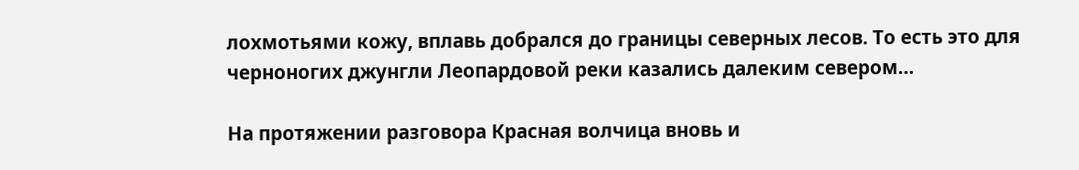лохмотьями кожу, вплавь добрался до границы северных лесов. То есть это для черноногих джунгли Леопардовой реки казались далеким севером…

На протяжении разговора Красная волчица вновь и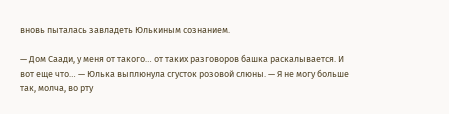вновь пыталась завладеть Юлькиным сознанием.

— Дом Саади, у меня от такого… от таких разговоров башка раскалывается. И вот еще что… — Юлька выплюнула сгусток розовой слюны. — Я не могу больше так, молча, во рту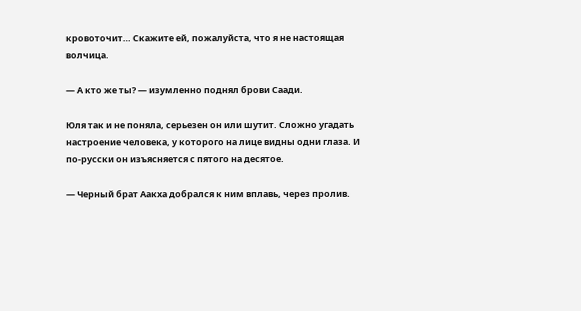кровоточит… Скажите ей, пожалуйста, что я не настоящая волчица.

— А кто же ты? — изумленно поднял брови Саади.

Юля так и не поняла, серьезен он или шутит. Сложно угадать настроение человека, у которого на лице видны одни глаза. И по-русски он изъясняется с пятого на десятое.

— Черный брат Аакха добрался к ним вплавь, через пролив.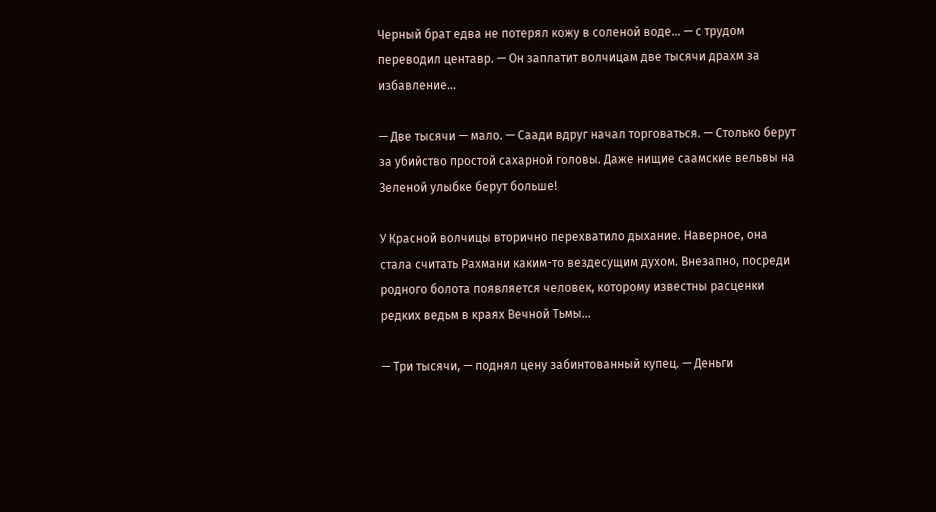Черный брат едва не потерял кожу в соленой воде… — с трудом переводил центавр. — Он заплатит волчицам две тысячи драхм за избавление…

— Две тысячи — мало. — Саади вдруг начал торговаться. — Столько берут за убийство простой сахарной головы. Даже нищие саамские вельвы на Зеленой улыбке берут больше!

У Красной волчицы вторично перехватило дыхание. Наверное, она стала считать Рахмани каким-то вездесущим духом. Внезапно, посреди родного болота появляется человек, которому известны расценки редких ведьм в краях Вечной Тьмы…

— Три тысячи, — поднял цену забинтованный купец. — Деньги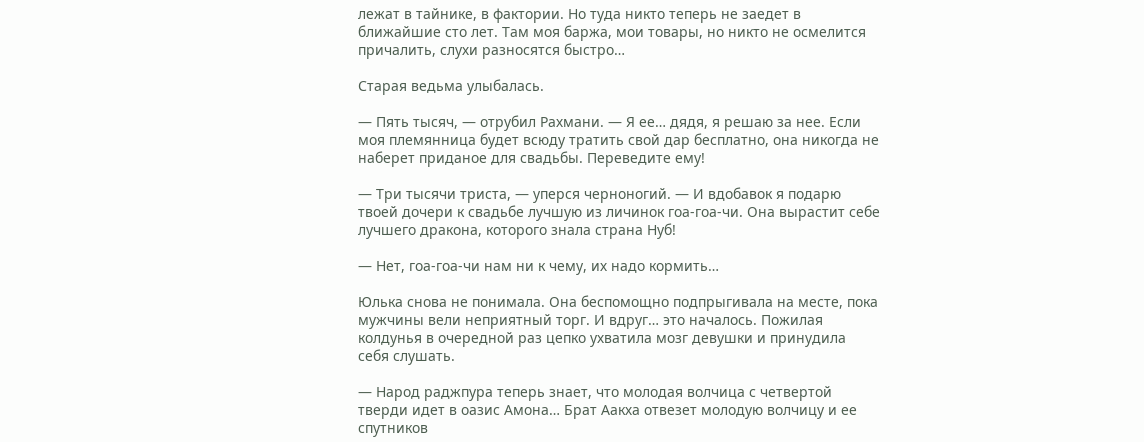лежат в тайнике, в фактории. Но туда никто теперь не заедет в ближайшие сто лет. Там моя баржа, мои товары, но никто не осмелится причалить, слухи разносятся быстро…

Старая ведьма улыбалась.

— Пять тысяч, — отрубил Рахмани. — Я ее… дядя, я решаю за нее. Если моя племянница будет всюду тратить свой дар бесплатно, она никогда не наберет приданое для свадьбы. Переведите ему!

— Три тысячи триста, — уперся черноногий. — И вдобавок я подарю твоей дочери к свадьбе лучшую из личинок гоа-гоа-чи. Она вырастит себе лучшего дракона, которого знала страна Нуб!

— Нет, гоа-гоа-чи нам ни к чему, их надо кормить…

Юлька снова не понимала. Она беспомощно подпрыгивала на месте, пока мужчины вели неприятный торг. И вдруг… это началось. Пожилая колдунья в очередной раз цепко ухватила мозг девушки и принудила себя слушать.

— Народ раджпура теперь знает, что молодая волчица с четвертой тверди идет в оазис Амона… Брат Аакха отвезет молодую волчицу и ее спутников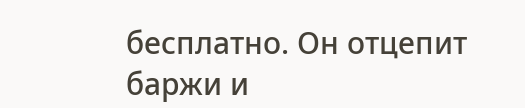бесплатно. Он отцепит баржи и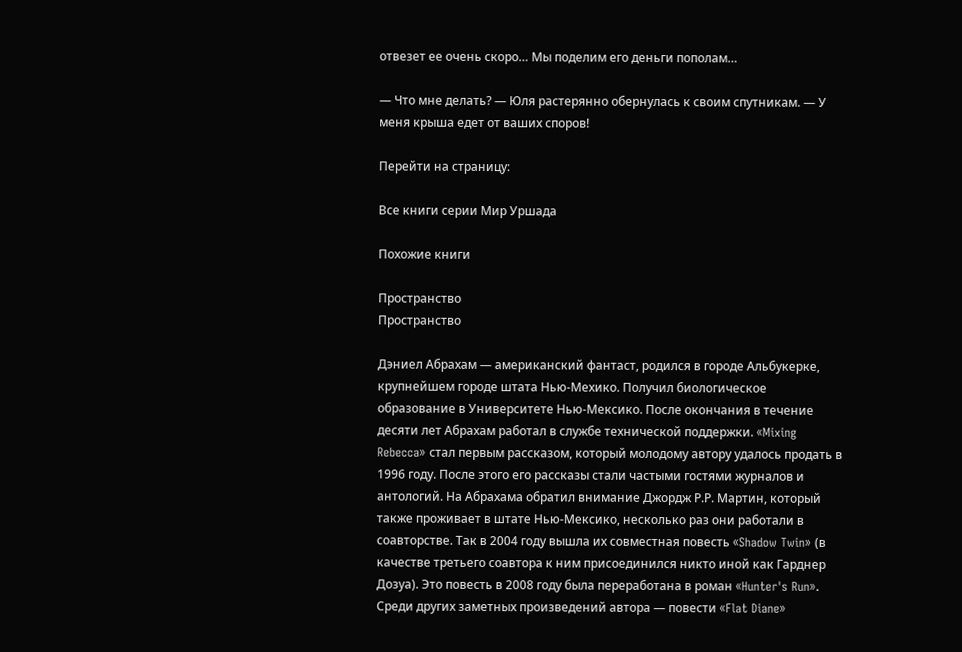отвезет ее очень скоро… Мы поделим его деньги пополам…

— Что мне делать? — Юля растерянно обернулась к своим спутникам. — У меня крыша едет от ваших споров!

Перейти на страницу:

Все книги серии Мир Уршада

Похожие книги

Пространство
Пространство

Дэниел Абрахам — американский фантаст, родился в городе Альбукерке, крупнейшем городе штата Нью-Мехико. Получил биологическое образование в Университете Нью-Мексико. После окончания в течение десяти лет Абрахам работал в службе технической поддержки. «Mixing Rebecca» стал первым рассказом, который молодому автору удалось продать в 1996 году. После этого его рассказы стали частыми гостями журналов и антологий. На Абрахама обратил внимание Джордж Р.Р. Мартин, который также проживает в штате Нью-Мексико, несколько раз они работали в соавторстве. Так в 2004 году вышла их совместная повесть «Shadow Twin» (в качестве третьего соавтора к ним присоединился никто иной как Гарднер Дозуа). Это повесть в 2008 году была переработана в роман «Hunter's Run». Среди других заметных произведений автора — повести «Flat Diane»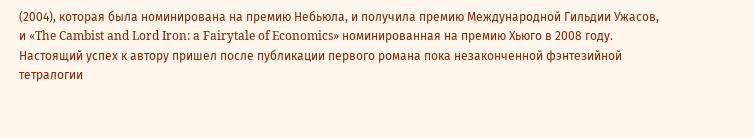(2004), которая была номинирована на премию Небьюла, и получила премию Международной Гильдии Ужасов, и «The Cambist and Lord Iron: a Fairytale of Economics» номинированная на премию Хьюго в 2008 году. Настоящий успех к автору пришел после публикации первого романа пока незаконченной фэнтезийной тетралогии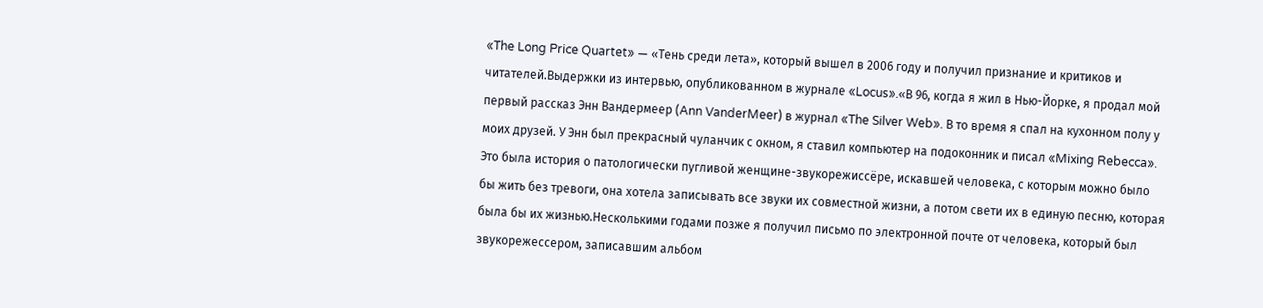«The Long Price Quartet» — «Тень среди лета», который вышел в 2006 году и получил признание и критиков и читателей.Выдержки из интервью, опубликованном в журнале «Locus».«В 96, когда я жил в Нью-Йорке, я продал мой первый рассказ Энн Вандермеер (Ann VanderMeer) в журнал «The Silver Web». В то время я спал на кухонном полу у моих друзей. У Энн был прекрасный чуланчик с окном, я ставил компьютер на подоконник и писал «Mixing Rebecca». Это была история о патологически пугливой женщине-звукорежиссёре, искавшей человека, с которым можно было бы жить без тревоги, она хотела записывать все звуки их совместной жизни, а потом свети их в единую песню, которая была бы их жизнью.Несколькими годами позже я получил письмо по электронной почте от человека, который был звукорежессером, записавшим альбом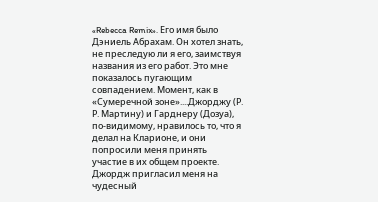«Rebecca Remix». Его имя было Дэниель Абрахам. Он хотел знать, не преследую ли я его, заимствуя названия из его работ. Это мне показалось пугающим совпадением. Момент, как в «Сумеречной зоне»....Джорджу (Р. Р. Мартину) и Гарднеру (Дозуа), по-видимому, нравилось то, что я делал на Кларионе, и они попросили меня принять участие в их общем проекте. Джордж пригласил меня на чудесный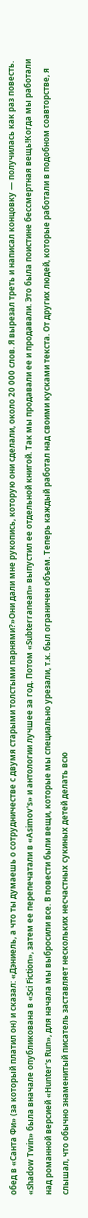обед в «Санта Фи» (за который платил он) и сказал: «Дэниель, а что ты думаешь о сотрудничестве с двумя старыми толстыми парнями?»Они дали мне рукопись, которую они сделали, около 20 000 слов. Я вырезал треть и написал концовку — получилась как раз повесть. «Shadow Twin» была вначале опубликована в «Sci Fiction», затем ее перепечатали в «Asimov's» и антологии лучшее за год. Потом «Subterranean» выпустил ее отдельной книгой. Так мы продавали ее и продавали. Это была поистине бессмертная вещь!Когда мы работали над романной версией «Hunter's Run», для начала мы выбросили все. В повести были вещи, которые мы специально урезали, т.к. был ограничен объем. Теперь каждый работал над своими кусками текста. От других людей, которые работали в подобном соавторстве, я слышал, что обычно знаменитый писатель заставляет нескольких несчастных сукиных детей делать всю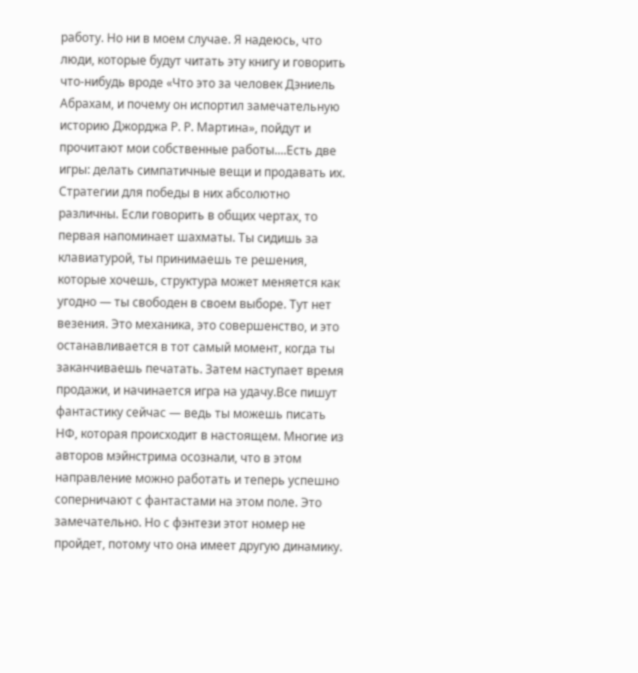работу. Но ни в моем случае. Я надеюсь, что люди, которые будут читать эту книгу и говорить что-нибудь вроде «Что это за человек Дэниель Абрахам, и почему он испортил замечательную историю Джорджа Р. Р. Мартина», пойдут и прочитают мои собственные работы....Есть две игры: делать симпатичные вещи и продавать их. Стратегии для победы в них абсолютно различны. Если говорить в общих чертах, то первая напоминает шахматы. Ты сидишь за клавиатурой, ты принимаешь те решения, которые хочешь, структура может меняется как угодно — ты свободен в своем выборе. Тут нет везения. Это механика, это совершенство, и это останавливается в тот самый момент, когда ты заканчиваешь печатать. Затем наступает время продажи, и начинается игра на удачу.Все пишут фантастику сейчас — ведь ты можешь писать НФ, которая происходит в настоящем. Многие из авторов мэйнстрима осознали, что в этом направление можно работать и теперь успешно соперничают с фантастами на этом поле. Это замечательно. Но с фэнтези этот номер не пройдет, потому что она имеет другую динамику.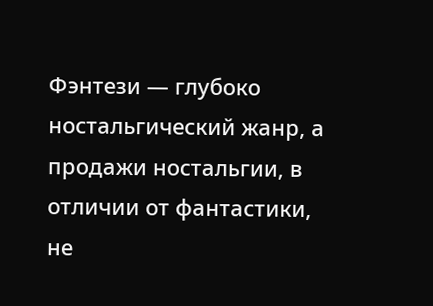Фэнтези — глубоко ностальгический жанр, а продажи ностальгии, в отличии от фантастики, не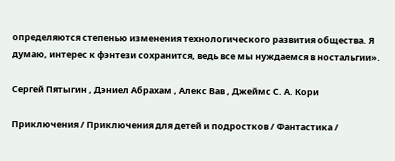определяются степенью изменения технологического развития общества. Я думаю, интерес к фэнтези сохранится, ведь все мы нуждаемся в ностальгии».

Сергей Пятыгин , Дэниел Абрахам , Алекс Вав , Джеймс С. А. Кори

Приключения / Приключения для детей и подростков / Фантастика /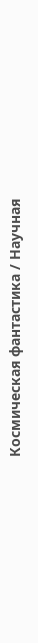Космическая фантастика / Научная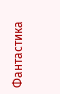Фантастика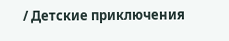/ Детские приключения